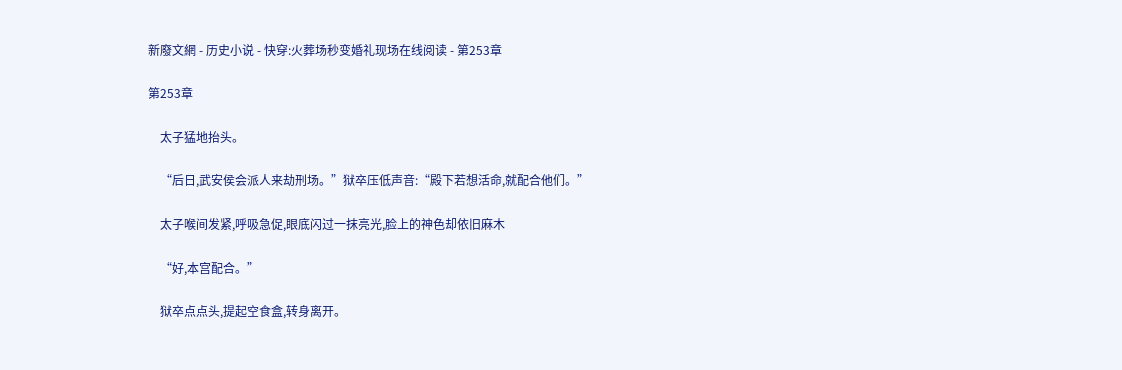新廢文網 - 历史小说 - 快穿:火葬场秒变婚礼现场在线阅读 - 第253章

第253章

    太子猛地抬头。

    “后日,武安侯会派人来劫刑场。”狱卒压低声音:“殿下若想活命,就配合他们。”

    太子喉间发紧,呼吸急促,眼底闪过一抹亮光,脸上的神色却依旧麻木

    “好,本宫配合。”

    狱卒点点头,提起空食盒,转身离开。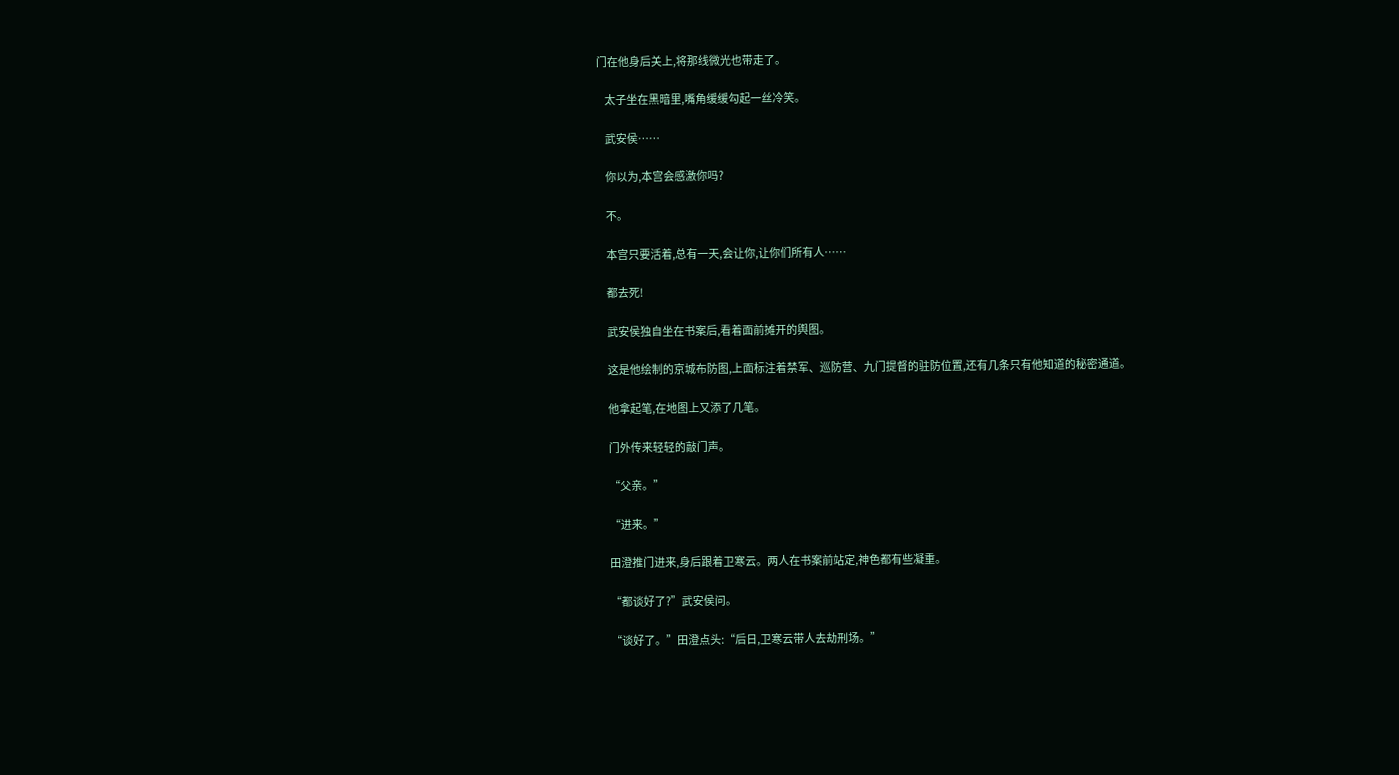门在他身后关上,将那线微光也带走了。

    太子坐在黑暗里,嘴角缓缓勾起一丝冷笑。

    武安侯……

    你以为,本宫会感激你吗?

    不。

    本宫只要活着,总有一天,会让你,让你们所有人……

    都去死!

    武安侯独自坐在书案后,看着面前摊开的舆图。

    这是他绘制的京城布防图,上面标注着禁军、巡防营、九门提督的驻防位置,还有几条只有他知道的秘密通道。

    他拿起笔,在地图上又添了几笔。

    门外传来轻轻的敲门声。

    “父亲。”

    “进来。”

    田澄推门进来,身后跟着卫寒云。两人在书案前站定,神色都有些凝重。

    “都谈好了?”武安侯问。

    “谈好了。”田澄点头:“后日,卫寒云带人去劫刑场。”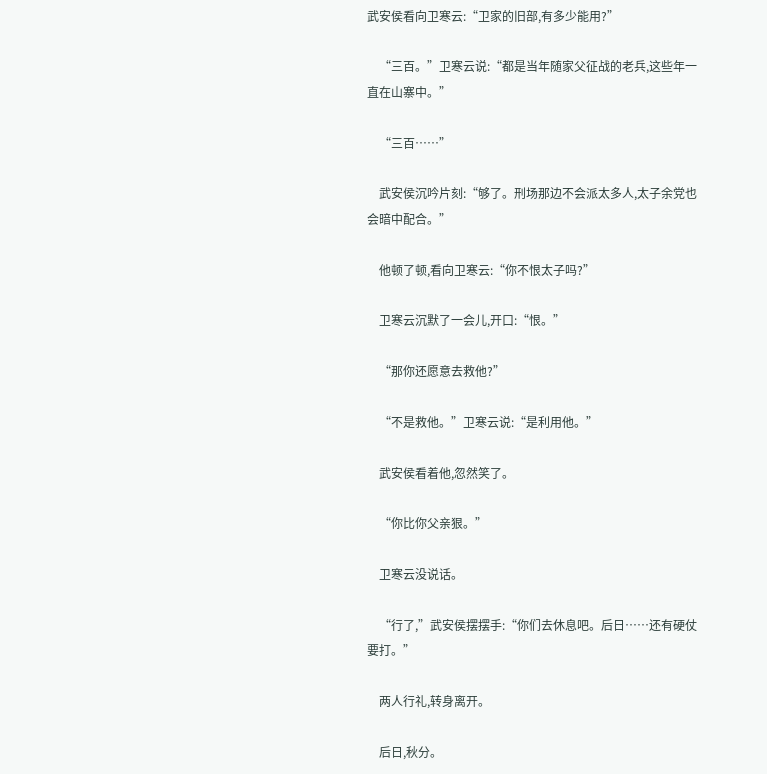武安侯看向卫寒云:“卫家的旧部,有多少能用?”

    “三百。”卫寒云说:“都是当年随家父征战的老兵,这些年一直在山寨中。”

    “三百……”

    武安侯沉吟片刻:“够了。刑场那边不会派太多人,太子余党也会暗中配合。”

    他顿了顿,看向卫寒云:“你不恨太子吗?”

    卫寒云沉默了一会儿,开口:“恨。”

    “那你还愿意去救他?”

    “不是救他。”卫寒云说:“是利用他。”

    武安侯看着他,忽然笑了。

    “你比你父亲狠。”

    卫寒云没说话。

    “行了,”武安侯摆摆手:“你们去休息吧。后日……还有硬仗要打。”

    两人行礼,转身离开。

    后日,秋分。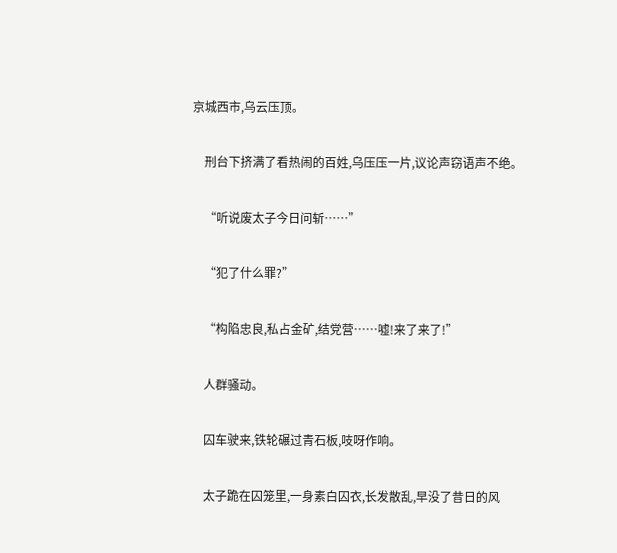京城西市,乌云压顶。

    刑台下挤满了看热闹的百姓,乌压压一片,议论声窃语声不绝。

    “听说废太子今日问斩……”

    “犯了什么罪?”

    “构陷忠良,私占金矿,结党营……嘘!来了来了!”

    人群骚动。

    囚车驶来,铁轮碾过青石板,吱呀作响。

    太子跪在囚笼里,一身素白囚衣,长发散乱,早没了昔日的风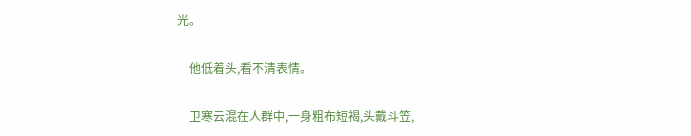光。

    他低着头,看不清表情。

    卫寒云混在人群中,一身粗布短褐,头戴斗笠,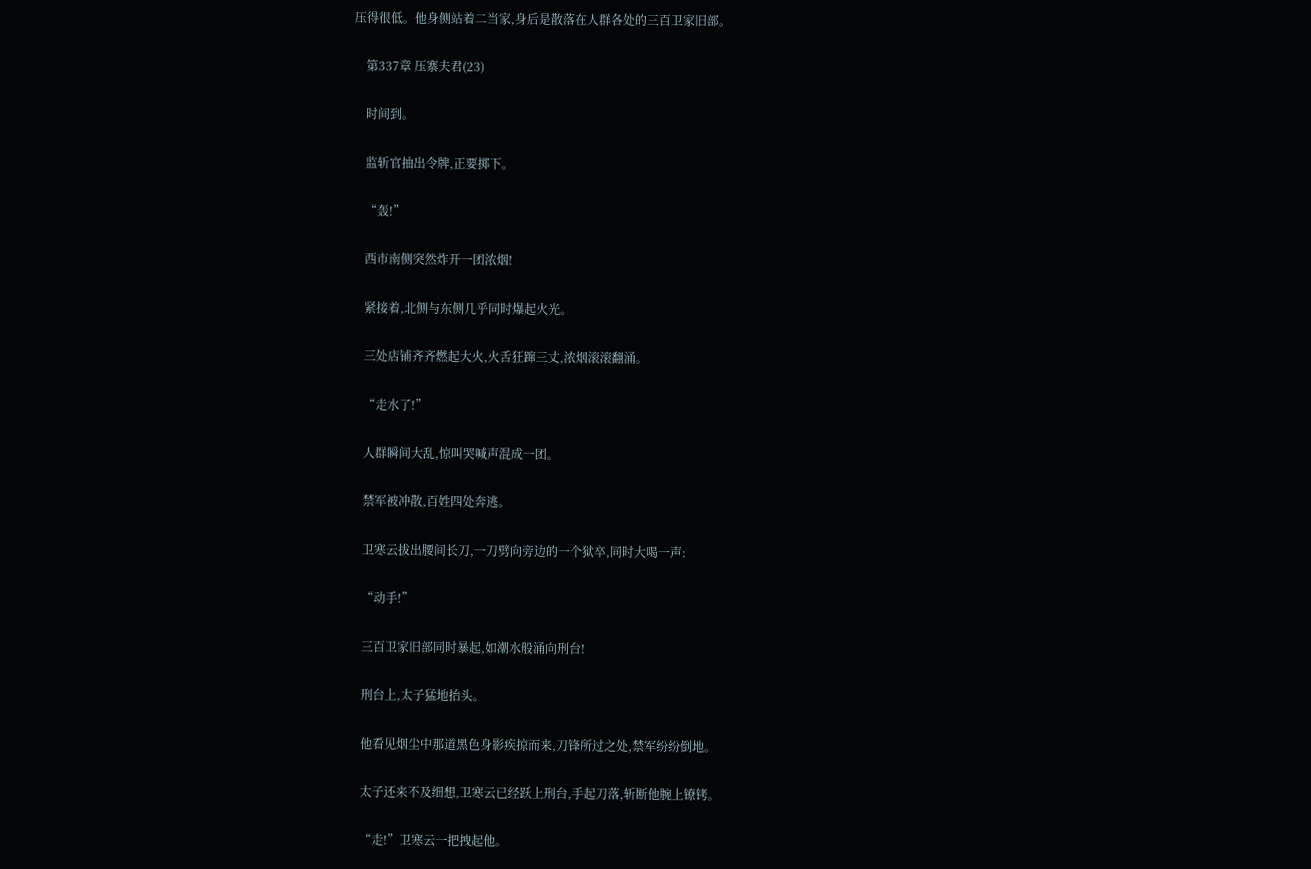压得很低。他身侧站着二当家,身后是散落在人群各处的三百卫家旧部。

    第337章 压寨夫君(23)

    时间到。

    监斩官抽出令牌,正要掷下。

    “轰!”

    西市南侧突然炸开一团浓烟!

    紧接着,北侧与东侧几乎同时爆起火光。

    三处店铺齐齐燃起大火,火舌狂蹿三丈,浓烟滚滚翻涌。

    “走水了!”

    人群瞬间大乱,惊叫哭喊声混成一团。

    禁军被冲散,百姓四处奔逃。

    卫寒云拔出腰间长刀,一刀劈向旁边的一个狱卒,同时大喝一声:

    “动手!”

    三百卫家旧部同时暴起,如潮水般涌向刑台!

    刑台上,太子猛地抬头。

    他看见烟尘中那道黑色身影疾掠而来,刀锋所过之处,禁军纷纷倒地。

    太子还来不及细想,卫寒云已经跃上刑台,手起刀落,斩断他腕上镣铐。

    “走!”卫寒云一把拽起他。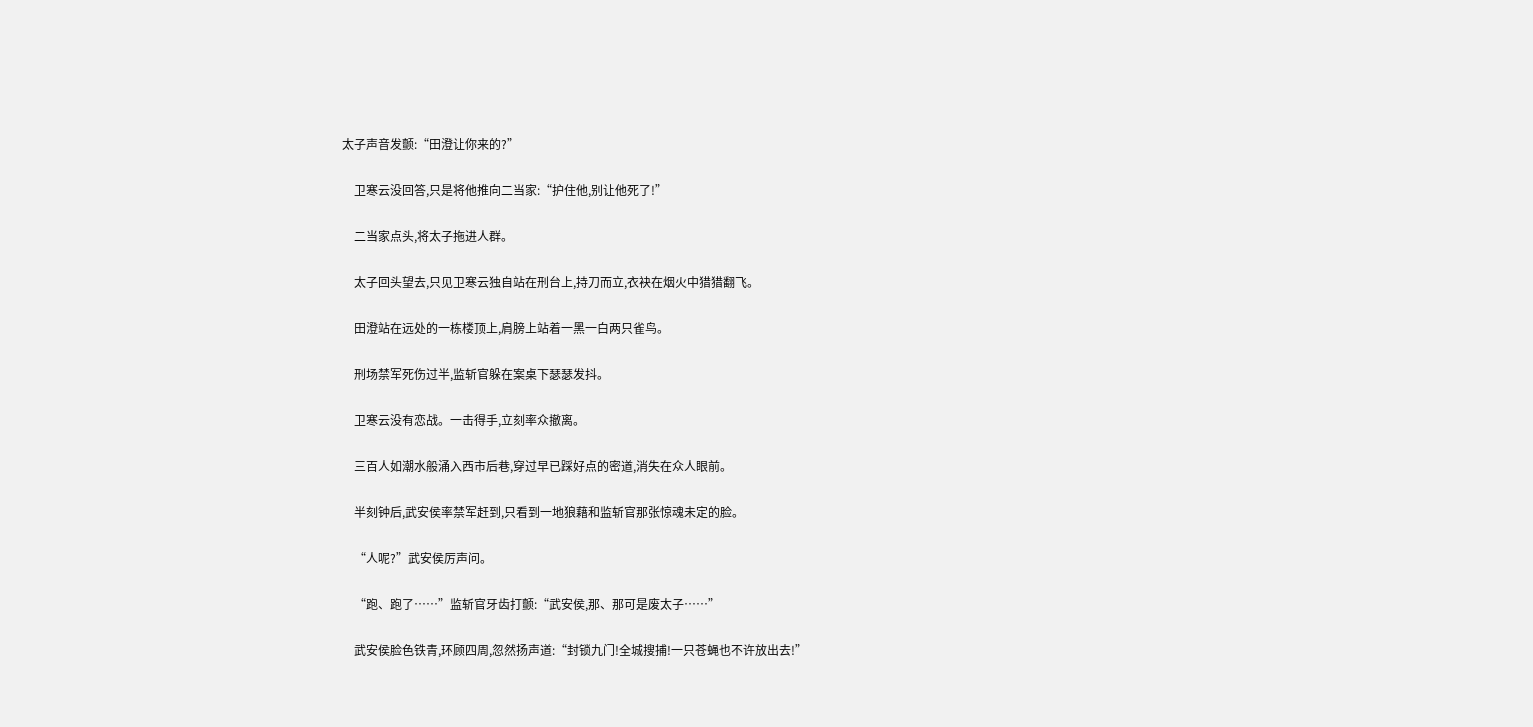太子声音发颤:“田澄让你来的?”

    卫寒云没回答,只是将他推向二当家:“护住他,别让他死了!”

    二当家点头,将太子拖进人群。

    太子回头望去,只见卫寒云独自站在刑台上,持刀而立,衣袂在烟火中猎猎翻飞。

    田澄站在远处的一栋楼顶上,肩膀上站着一黑一白两只雀鸟。

    刑场禁军死伤过半,监斩官躲在案桌下瑟瑟发抖。

    卫寒云没有恋战。一击得手,立刻率众撤离。

    三百人如潮水般涌入西市后巷,穿过早已踩好点的密道,消失在众人眼前。

    半刻钟后,武安侯率禁军赶到,只看到一地狼藉和监斩官那张惊魂未定的脸。

    “人呢?”武安侯厉声问。

    “跑、跑了……”监斩官牙齿打颤:“武安侯,那、那可是废太子……”

    武安侯脸色铁青,环顾四周,忽然扬声道:“封锁九门!全城搜捕!一只苍蝇也不许放出去!”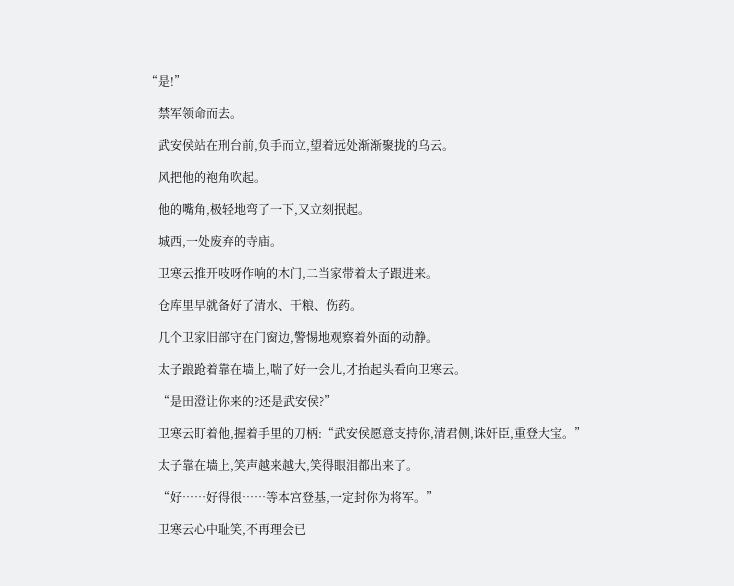“是!”

    禁军领命而去。

    武安侯站在刑台前,负手而立,望着远处渐渐聚拢的乌云。

    风把他的袍角吹起。

    他的嘴角,极轻地弯了一下,又立刻抿起。

    城西,一处废弃的寺庙。

    卫寒云推开吱呀作响的木门,二当家带着太子跟进来。

    仓库里早就备好了清水、干粮、伤药。

    几个卫家旧部守在门窗边,警惕地观察着外面的动静。

    太子踉跄着靠在墙上,喘了好一会儿,才抬起头看向卫寒云。

    “是田澄让你来的?还是武安侯?”

    卫寒云盯着他,握着手里的刀柄:“武安侯愿意支持你,清君侧,诛奸臣,重登大宝。”

    太子靠在墙上,笑声越来越大,笑得眼泪都出来了。

    “好……好得很……等本宫登基,一定封你为将军。”

    卫寒云心中耻笑,不再理会已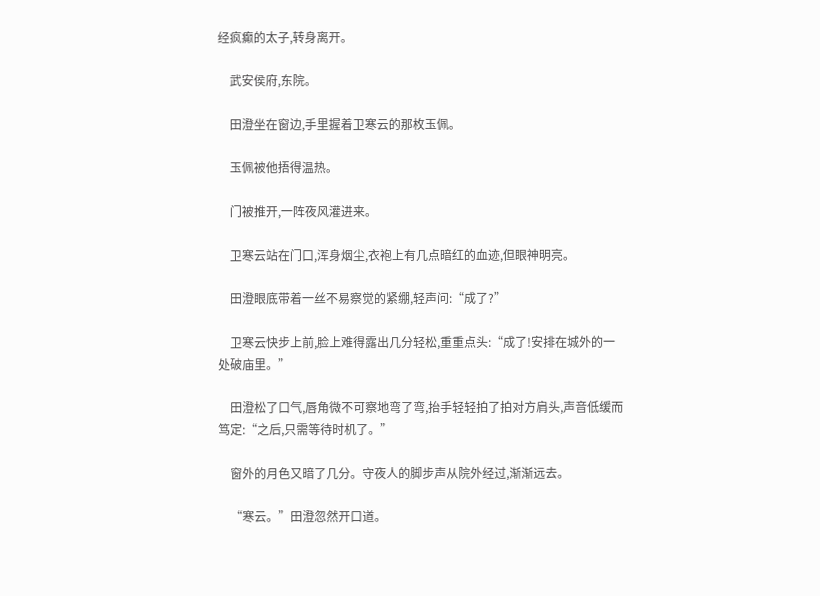经疯癫的太子,转身离开。

    武安侯府,东院。

    田澄坐在窗边,手里握着卫寒云的那枚玉佩。

    玉佩被他捂得温热。

    门被推开,一阵夜风灌进来。

    卫寒云站在门口,浑身烟尘,衣袍上有几点暗红的血迹,但眼神明亮。

    田澄眼底带着一丝不易察觉的紧绷,轻声问:“成了?”

    卫寒云快步上前,脸上难得露出几分轻松,重重点头:“成了!安排在城外的一处破庙里。”

    田澄松了口气,唇角微不可察地弯了弯,抬手轻轻拍了拍对方肩头,声音低缓而笃定:“之后,只需等待时机了。”

    窗外的月色又暗了几分。守夜人的脚步声从院外经过,渐渐远去。

    “寒云。”田澄忽然开口道。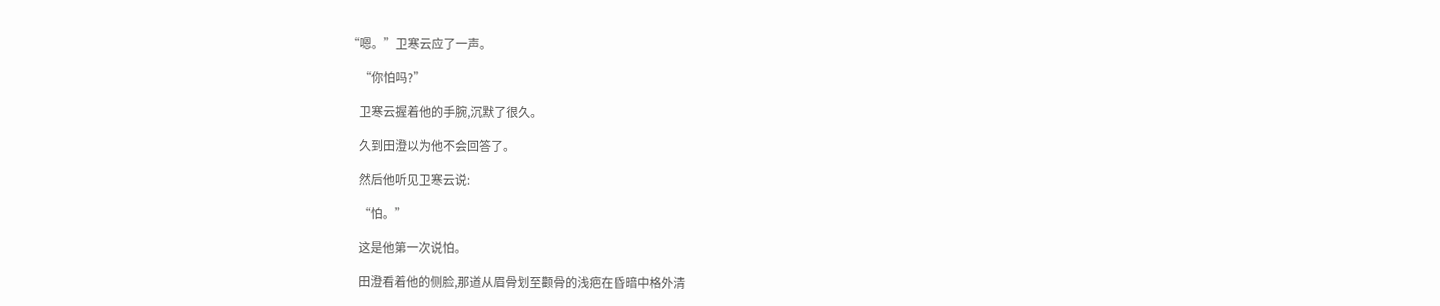“嗯。”卫寒云应了一声。

    “你怕吗?”

    卫寒云握着他的手腕,沉默了很久。

    久到田澄以为他不会回答了。

    然后他听见卫寒云说:

    “怕。”

    这是他第一次说怕。

    田澄看着他的侧脸,那道从眉骨划至颧骨的浅疤在昏暗中格外清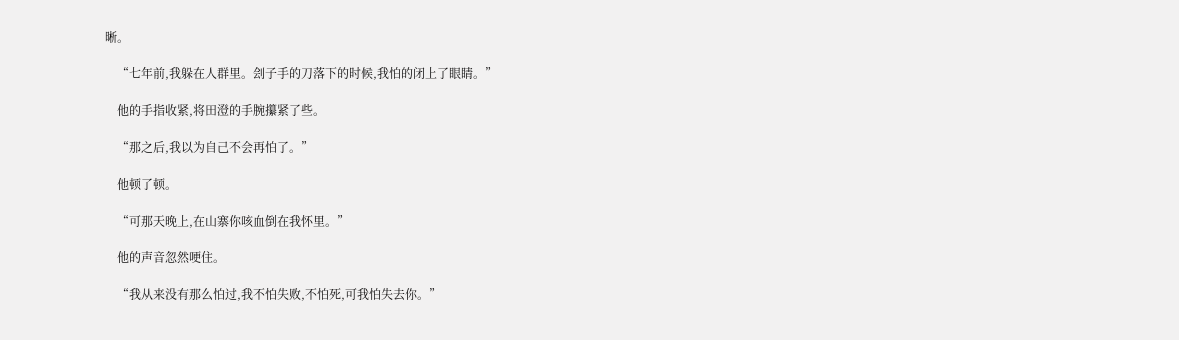晰。

    “七年前,我躲在人群里。刽子手的刀落下的时候,我怕的闭上了眼睛。”

    他的手指收紧,将田澄的手腕攥紧了些。

    “那之后,我以为自己不会再怕了。”

    他顿了顿。

    “可那天晚上,在山寨你咳血倒在我怀里。”

    他的声音忽然哽住。

    “我从来没有那么怕过,我不怕失败,不怕死,可我怕失去你。”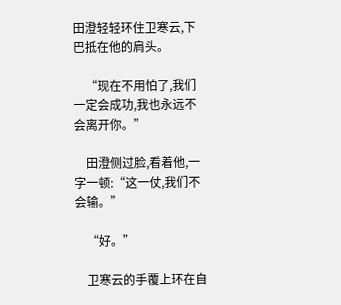田澄轻轻环住卫寒云,下巴抵在他的肩头。

    “现在不用怕了,我们一定会成功,我也永远不会离开你。”

    田澄侧过脸,看着他,一字一顿:“这一仗,我们不会输。”

    “好。”

    卫寒云的手覆上环在自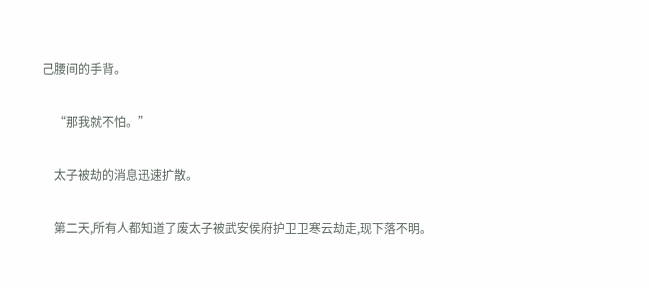己腰间的手背。

    “那我就不怕。”

    太子被劫的消息迅速扩散。

    第二天,所有人都知道了废太子被武安侯府护卫卫寒云劫走,现下落不明。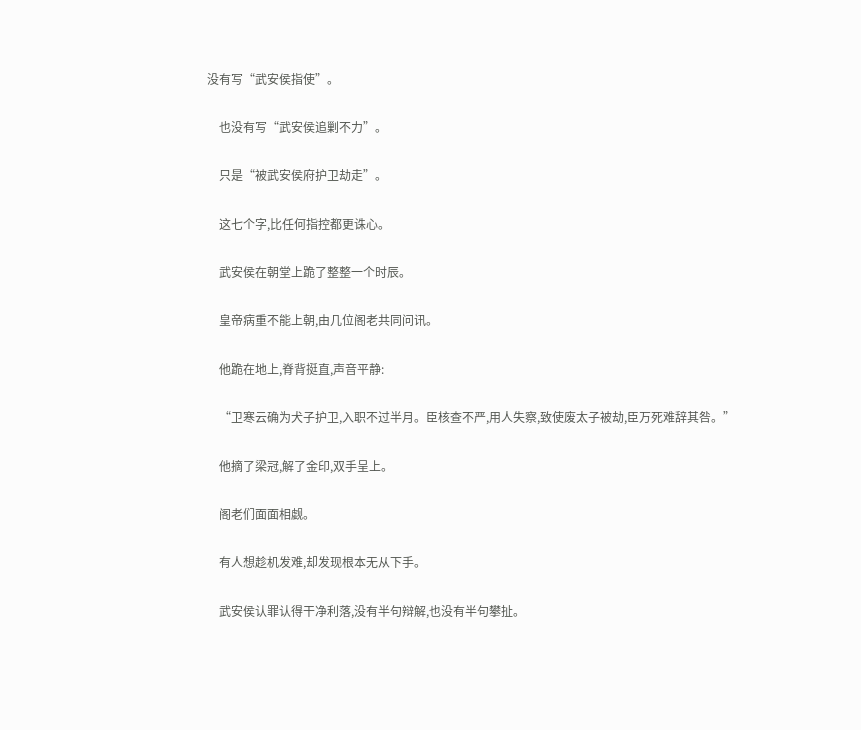没有写“武安侯指使”。

    也没有写“武安侯追剿不力”。

    只是“被武安侯府护卫劫走”。

    这七个字,比任何指控都更诛心。

    武安侯在朝堂上跪了整整一个时辰。

    皇帝病重不能上朝,由几位阁老共同问讯。

    他跪在地上,脊背挺直,声音平静:

    “卫寒云确为犬子护卫,入职不过半月。臣核查不严,用人失察,致使废太子被劫,臣万死难辞其咎。”

    他摘了梁冠,解了金印,双手呈上。

    阁老们面面相觑。

    有人想趁机发难,却发现根本无从下手。

    武安侯认罪认得干净利落,没有半句辩解,也没有半句攀扯。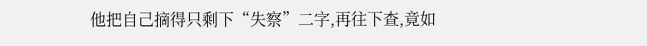他把自己摘得只剩下“失察”二字,再往下查,竟如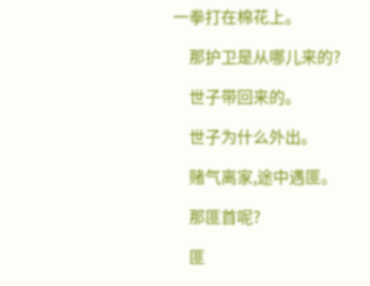一拳打在棉花上。

    那护卫是从哪儿来的?

    世子带回来的。

    世子为什么外出。

    赌气离家,途中遇匪。

    那匪首呢?

    匪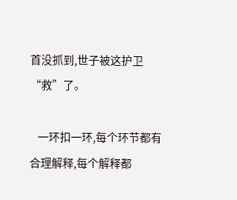首没抓到,世子被这护卫“救”了。

    一环扣一环,每个环节都有合理解释,每个解释都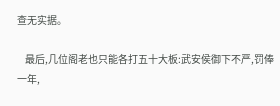查无实据。

    最后,几位阁老也只能各打五十大板:武安侯御下不严,罚俸一年,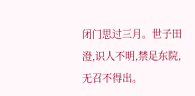闭门思过三月。世子田澄,识人不明,禁足东院,无召不得出。